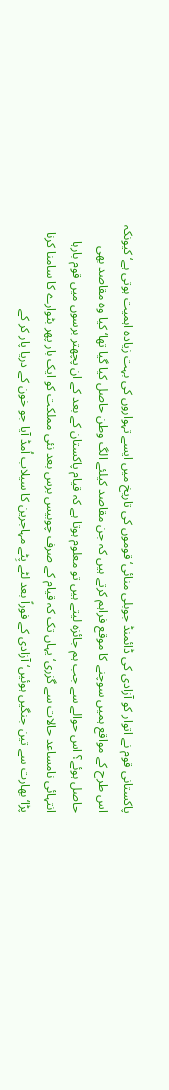پاکستانی قوم نے اتوار کو آزادی کی ڈائمنڈ جوبلی منائی‘ قوموں کی تاریخ میں ایسے تہواروں کی بہت زیادہ اہمیت ہوتی ہے‘ کیونکہ اس طرح کے مواقع ہمیں سوچنے کا موقع فراہم کرتے ہیں کہ جن مقاصد کیلئے الگ وطن حاصل کیا گیا تھا‘ کیا وہ مقاصد بھی حاصل ہوئے؟ اس حوالے سے جب ہم جائزہ لیتے ہیں تو معلوم ہوتا ہے کہ قیام پاکستان کے بعد کے ان پچھتر برسوں میں قوم بارہا انتہائی نامساعد حالات سے گزری‘ یہاں تک کہ قیام کے صرف چوبیس برس بعد نئی مملکت کو ایک بار پھر بٹوارے کا سامنا کرنا پڑا‘ بھارت سے تین جنگیں ہوئیں‘ آزادی کے فوراً بعد لٹے پِٹے مہاجرین کا سیلاب اُمڈ آیا جو خون کے دریا پار کر کے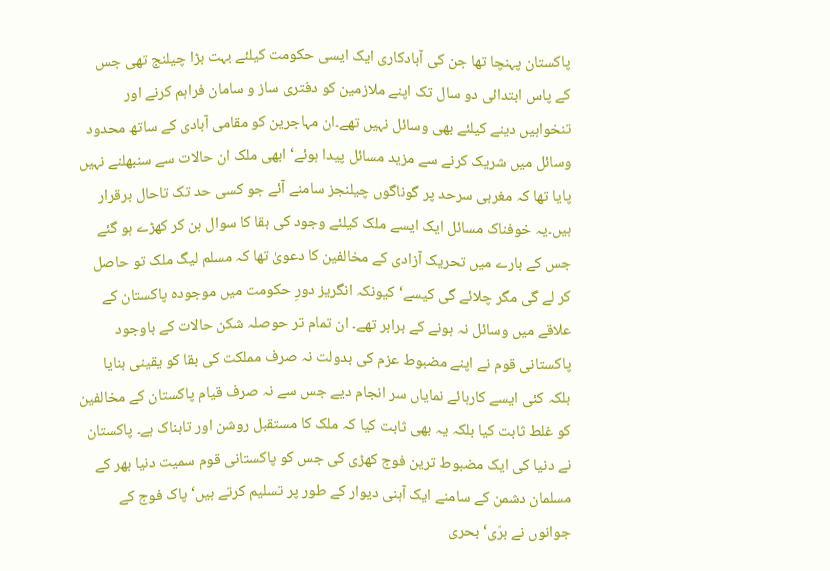پاکستان پہنچا تھا جن کی آبادکاری ایک ایسی حکومت کیلئے بہت بڑا چیلنج تھی جس کے پاس ابتدائی دو سال تک اپنے ملازمین کو دفتری ساز و سامان فراہم کرنے اور تنخواہیں دینے کیلئے بھی وسائل نہیں تھے۔ان مہاجرین کو مقامی آبادی کے ساتھ محدود وسائل میں شریک کرنے سے مزید مسائل پیدا ہوئے‘ ابھی ملک ان حالات سے سنبھلنے نہیں پایا تھا کہ مغربی سرحد پر گوناگوں چیلنجز سامنے آئے جو کسی حد تک تاحال برقرار ہیں۔یہ خوفناک مسائل ایک ایسے ملک کیلئے وجود کی بقا کا سوال بن کر کھڑے ہو گئے جس کے بارے میں تحریک آزادی کے مخالفین کا دعویٰ تھا کہ مسلم لیگ ملک تو حاصل کر لے گی مگر چلائے گی کیسے‘ کیونکہ انگریز دورِ حکومت میں موجودہ پاکستان کے علاقے میں وسائل نہ ہونے کے برابر تھے۔ ان تمام تر حوصلہ شکن حالات کے باوجود پاکستانی قوم نے اپنے مضبوط عزم کی بدولت نہ صرف مملکت کی بقا کو یقینی بنایا بلکہ کئی ایسے کارہائے نمایاں سر انجام دیے جس سے نہ صرف قیام پاکستان کے مخالفین کو غلط ثابت کیا بلکہ یہ بھی ثابت کیا کہ ملک کا مستقبل روشن اور تابناک ہے۔ پاکستان نے دنیا کی ایک مضبوط ترین فوج کھڑی کی جس کو پاکستانی قوم سمیت دنیا بھر کے مسلمان دشمن کے سامنے ایک آہنی دیوار کے طور پر تسلیم کرتے ہیں‘ پاک فوج کے جوانوں نے برّی‘ بحری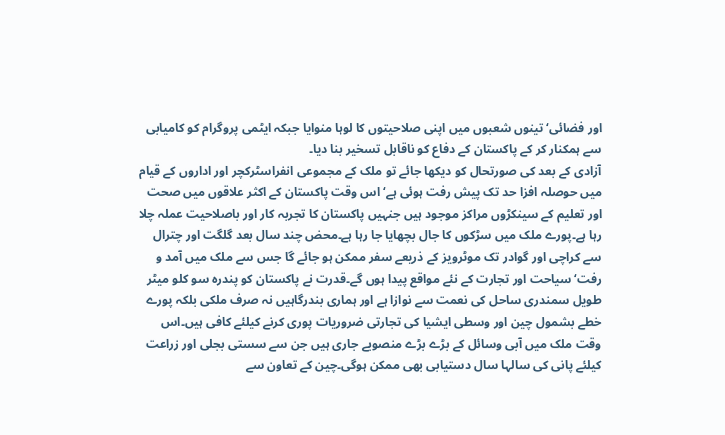اور فضائی‘ تینوں شعبوں میں اپنی صلاحیتوں کا لوہا منوایا جبکہ ایٹمی پروگرام کو کامیابی سے ہمکنار کر کے پاکستان کے دفاع کو ناقابل تسخیر بنا دیا۔
آزادی کے بعد کی صورتحال کو دیکھا جائے تو ملک کے مجموعی انفراسٹرکچر اور اداروں کے قیام میں حوصلہ افزا حد تک پیش رفت ہوئی ہے‘ اس وقت پاکستان کے اکثر علاقوں میں صحت اور تعلیم کے سینکڑوں مراکز موجود ہیں جنہیں پاکستان کا تجربہ کار اور باصلاحیت عملہ چلا رہا ہے۔پورے ملک میں سڑکوں کا جال بچھایا جا رہا ہے۔محض چند سال بعد گلگت اور چترال سے کراچی اور گوادر تک موٹرویز کے ذریعے سفر ممکن ہو جائے گا جس سے ملک میں آمد و رفت‘ سیاحت اور تجارت کے نئے مواقع پیدا ہوں گے۔قدرت نے پاکستان کو پندرہ سو کلو میٹر طویل سمندری ساحل کی نعمت سے نوازا ہے اور ہماری بندرگاہیں نہ صرف ملکی بلکہ پورے خطے بشمول چین اور وسطی ایشیا کی تجارتی ضروریات پوری کرنے کیلئے کافی ہیں۔اس وقت ملک میں آبی وسائل کے بڑے بڑے منصوبے جاری ہیں جن سے سستی بجلی اور زراعت کیلئے پانی کی سالہا سال دستیابی بھی ممکن ہوگی۔چین کے تعاون سے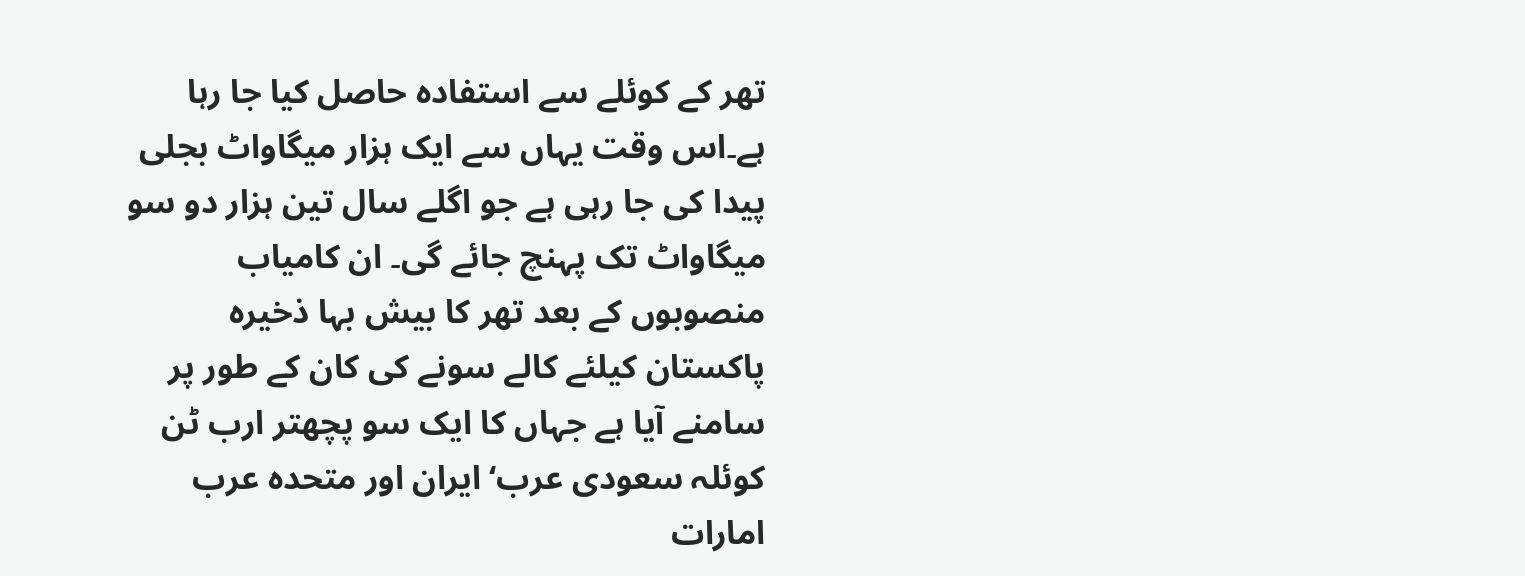تھر کے کوئلے سے استفادہ حاصل کیا جا رہا ہے۔اس وقت یہاں سے ایک ہزار میگاواٹ بجلی پیدا کی جا رہی ہے جو اگلے سال تین ہزار دو سو میگاواٹ تک پہنچ جائے گی۔ ان کامیاب منصوبوں کے بعد تھر کا بیش بہا ذخیرہ پاکستان کیلئے کالے سونے کی کان کے طور پر سامنے آیا ہے جہاں کا ایک سو پچھتر ارب ٹن کوئلہ سعودی عرب‘ ایران اور متحدہ عرب امارات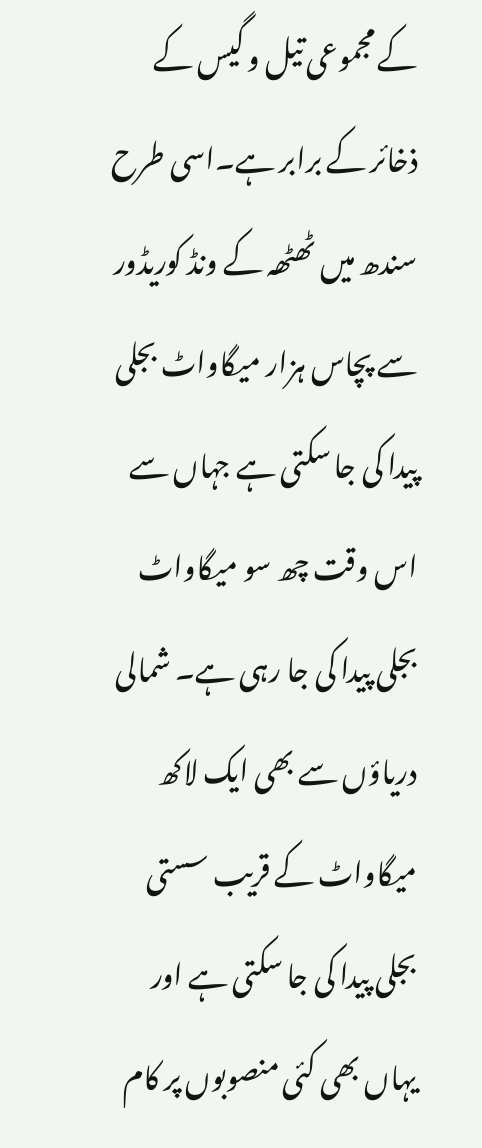کے مجموعی تیل و گیس کے ذخائر کے برابر ہے۔اسی طرح سندھ میں ٹھٹھہ کے ونڈ کوریڈور سے پچاس ہزار میگاواٹ بجلی پیدا کی جا سکتی ہے جہاں سے اس وقت چھ سو میگاواٹ بجلی پیدا کی جا رہی ہے۔ شمالی دریاؤں سے بھی ایک لاکھ میگاواٹ کے قریب سستی بجلی پیدا کی جا سکتی ہے اور یہاں بھی کئی منصوبوں پر کام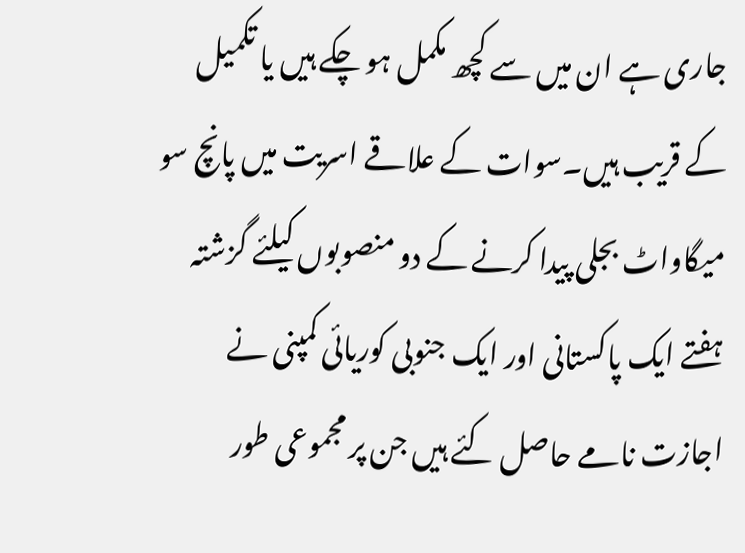جاری ہے ان میں سے کچھ مکمل ہو چکے ہیں یا تکمیل کے قریب ہیں۔سوات کے علاقے اسریت میں پانچ سو میگاواٹ بجلی پیدا کرنے کے دو منصوبوں کیلئے گزشتہ ہفتے ایک پاکستانی اور ایک جنوبی کوریائی کمپنی نے اجازت نامے حاصل کئے ہیں جن پر مجموعی طور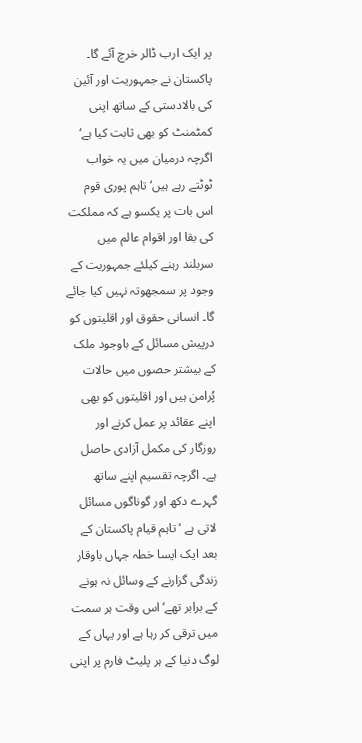پر ایک ارب ڈالر خرچ آئے گا۔
پاکستان نے جمہوریت اور آئین کی بالادستی کے ساتھ اپنی کمٹمنٹ کو بھی ثابت کیا ہے‘ اگرچہ درمیان میں یہ خواب ٹوٹتے رہے ہیں‘ تاہم پوری قوم اس بات پر یکسو ہے کہ مملکت کی بقا اور اقوام عالم میں سربلند رہنے کیلئے جمہوریت کے وجود پر سمجھوتہ نہیں کیا جائے گا۔ انسانی حقوق اور اقلیتوں کو درپیش مسائل کے باوجود ملک کے بیشتر حصوں میں حالات پُرامن ہیں اور اقلیتوں کو بھی اپنے عقائد پر عمل کرنے اور روزگار کی مکمل آزادی حاصل ہے۔ اگرچہ تقسیم اپنے ساتھ گہرے دکھ اور گوناگوں مسائل لاتی ہے ‘تاہم قیام پاکستان کے بعد ایک ایسا خطہ جہاں باوقار زندگی گزارنے کے وسائل نہ ہونے کے برابر تھے‘ اس وقت ہر سمت میں ترقی کر رہا ہے اور یہاں کے لوگ دنیا کے ہر پلیٹ فارم پر اپنی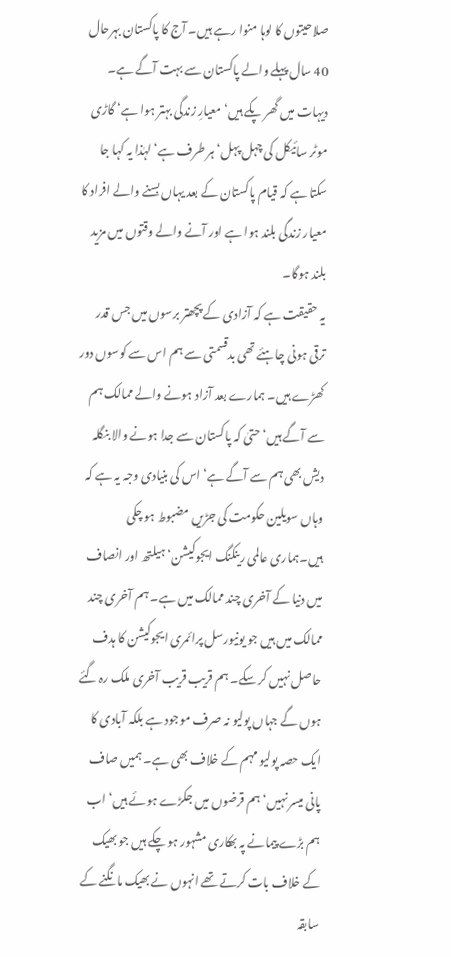صلاحیتوں کا لوہا منوا رہے ہیں۔ آج کا پاکستان بہرحال 40 سال پہلے والے پاکستان سے بہت آگے ہے۔ دیہات میں گھر پکے ہیں‘ معیارِ زندگی بہتر ہوا ہے‘ گاڑی موٹر سائیکل کی چہل پہل‘ ہر طرف ہے‘ لہٰذا یہ کہا جا سکتا ہے کہ قیام پاکستان کے بعد یہاں بسنے والے افراد کا معیار زندگی بلند ہوا ہے اور آنے والے وقتوں میں مزید بلند ہوگا۔
یہ حقیقت ہے کہ آزادی کے پچھتر برسوں میں جس قدر ترقی ہونی چاہئے تھی بدقسمتی سے ہم اس سے کوسوں دور کھڑے ہیں۔ ہمارے بعد آزاد ہونے والے ممالک ہم سے آگے ہیں‘ حتیٰ کہ پاکستان سے جدا ہونے والا بنگلہ دیش بھی ہم سے آگے ہے‘ اس کی بنیادی وجہ یہ ہے کہ وہاں سویلین حکومت کی جڑیں مضبوط ہو چکی ہیں۔ہماری عالمی رینکنگ ایجوکیشن‘ ہیلتھ اور انصاف میں دنیا کے آخری چند ممالک میں ہے۔ ہم آخری چند ممالک میں ہیں جو یونیورسل پرائمری ایجوکیشن کا ہدف حاصل نہیں کر سکے۔ ہم قریب قریب آخری ملک رہ گئے ہوں گے جہاں پولیو نہ صرف موجود ہے بلکہ آبادی کا ایک حصہ پولیو مہم کے خلاف بھی ہے۔ ہمیں صاف پانی میسر نہیں‘ ہم قرضوں میں جکڑے ہوئے ہیں‘ اب ہم بڑے پیمانے پہ بھکاری مشہور ہو چکے ہیں جو بھیک کے خلاف بات کرتے تھے انہوں نے بھیک مانگنے کے سابقہ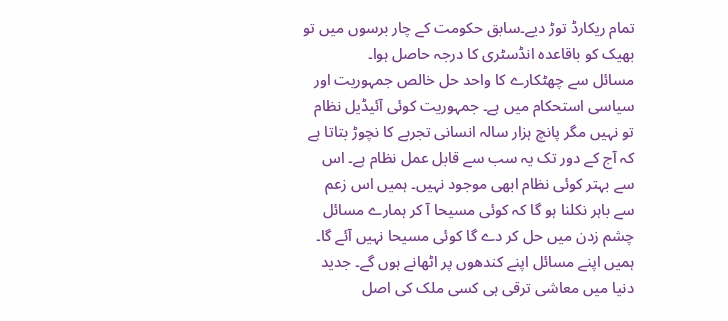تمام ریکارڈ توڑ دیے۔سابق حکومت کے چار برسوں میں تو بھیک کو باقاعدہ انڈسٹری کا درجہ حاصل ہوا۔
مسائل سے چھٹکارے کا واحد حل خالص جمہوریت اور سیاسی استحکام میں ہے۔ جمہوریت کوئی آئیڈیل نظام تو نہیں مگر پانچ ہزار سالہ انسانی تجربے کا نچوڑ بتاتا ہے کہ آج کے دور تک یہ سب سے قابل عمل نظام ہے۔ اس سے بہتر کوئی نظام ابھی موجود نہیں۔ ہمیں اس زعم سے باہر نکلنا ہو گا کہ کوئی مسیحا آ کر ہمارے مسائل چشم زدن میں حل کر دے گا کوئی مسیحا نہیں آئے گا۔ ہمیں اپنے مسائل اپنے کندھوں پر اٹھانے ہوں گے۔ جدید دنیا میں معاشی ترقی ہی کسی ملک کی اصل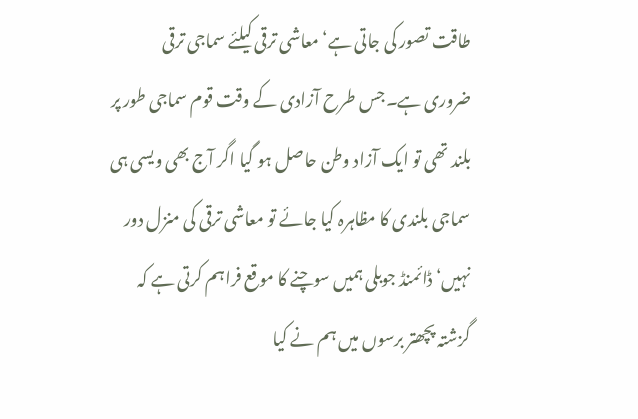طاقت تصور کی جاتی ہے‘ معاشی ترقی کیلئے سماجی ترقی ضروری ہے۔جس طرح آزادی کے وقت قوم سماجی طور پر بلند تھی تو ایک آزاد وطن حاصل ہو گیا اگر آج بھی ویسی ہی سماجی بلندی کا مظاہرہ کیا جائے تو معاشی ترقی کی منزل دور نہیں‘ ڈائمنڈ جوبلی ہمیں سوچنے کا موقع فراہم کرتی ہے کہ گزشتہ پچھتر برسوں میں ہم نے کیا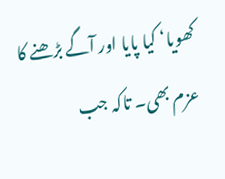کھویا‘ کیا پایا اور آگے بڑھنے کا عزم بھی۔ تاکہ جب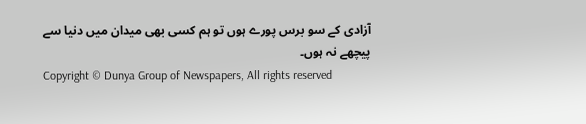آزادی کے سو برس پورے ہوں تو ہم کسی بھی میدان میں دنیا سے پیچھے نہ ہوں۔
Copyright © Dunya Group of Newspapers, All rights reserved